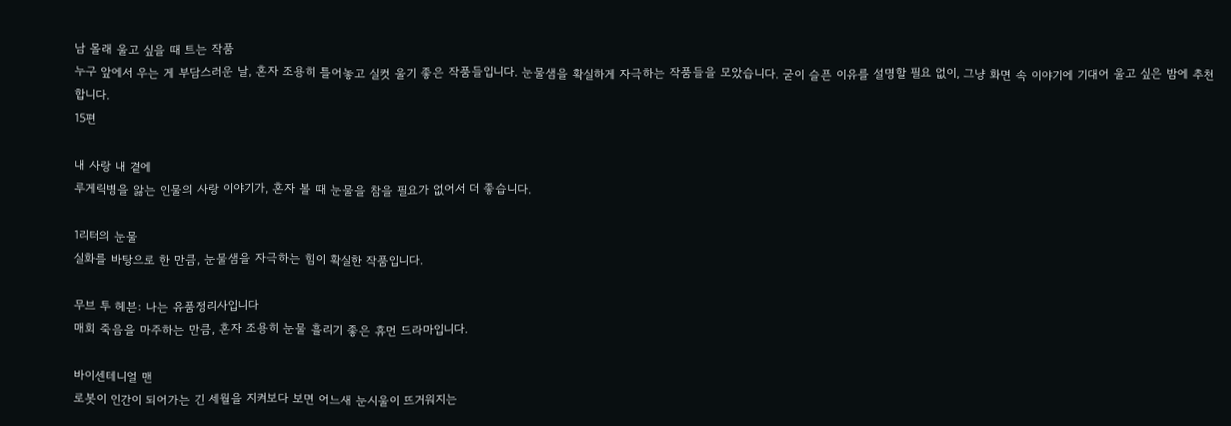남 몰래 울고 싶을 때 트는 작품
누구 앞에서 우는 게 부담스러운 날, 혼자 조용히 틀어놓고 실컷 울기 좋은 작품들입니다. 눈물샘을 확실하게 자극하는 작품들을 모았습니다. 굳이 슬픈 이유를 설명할 필요 없이, 그냥 화면 속 이야기에 기대어 울고 싶은 밤에 추천합니다.
15편

내 사랑 내 곁에
루게릭병을 앓는 인물의 사랑 이야기가, 혼자 볼 때 눈물을 참을 필요가 없어서 더 좋습니다.

1리터의 눈물
실화를 바탕으로 한 만큼, 눈물샘을 자극하는 힘이 확실한 작품입니다.

무브 투 헤븐: 나는 유품정리사입니다
매회 죽음을 마주하는 만큼, 혼자 조용히 눈물 흘리기 좋은 휴먼 드라마입니다.

바이센테니얼 맨
로봇이 인간이 되어가는 긴 세월을 지켜보다 보면 어느새 눈시울이 뜨거워지는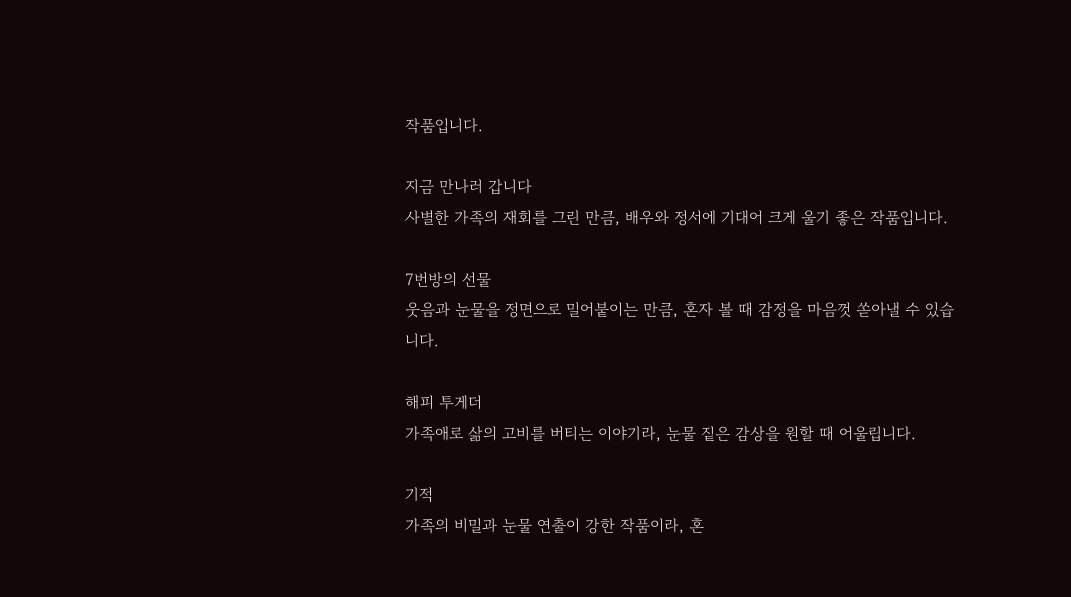작품입니다.

지금 만나러 갑니다
사별한 가족의 재회를 그린 만큼, 배우와 정서에 기대어 크게 울기 좋은 작품입니다.

7번방의 선물
웃음과 눈물을 정면으로 밀어붙이는 만큼, 혼자 볼 때 감정을 마음껏 쏟아낼 수 있습니다.

해피 투게더
가족애로 삶의 고비를 버티는 이야기라, 눈물 짙은 감상을 원할 때 어울립니다.

기적
가족의 비밀과 눈물 연출이 강한 작품이라, 혼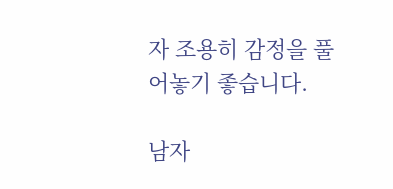자 조용히 감정을 풀어놓기 좋습니다.

남자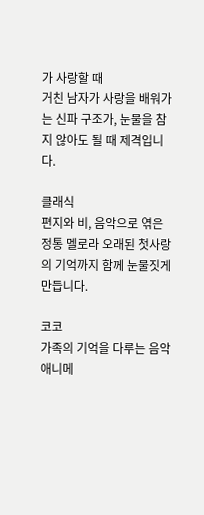가 사랑할 때
거친 남자가 사랑을 배워가는 신파 구조가, 눈물을 참지 않아도 될 때 제격입니다.

클래식
편지와 비, 음악으로 엮은 정통 멜로라 오래된 첫사랑의 기억까지 함께 눈물짓게 만듭니다.

코코
가족의 기억을 다루는 음악 애니메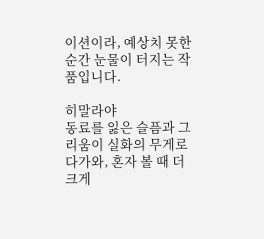이션이라, 예상치 못한 순간 눈물이 터지는 작품입니다.

히말라야
동료를 잃은 슬픔과 그리움이 실화의 무게로 다가와, 혼자 볼 때 더 크게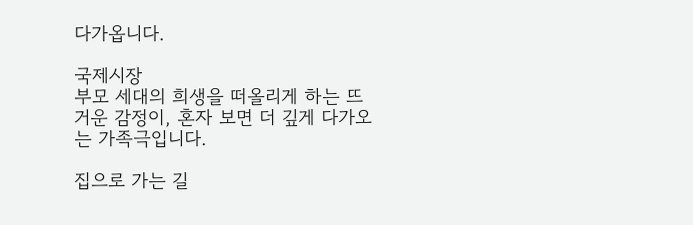다가옵니다.

국제시장
부모 세대의 희생을 떠올리게 하는 뜨거운 감정이, 혼자 보면 더 깊게 다가오는 가족극입니다.

집으로 가는 길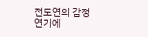전도연의 감정 연기에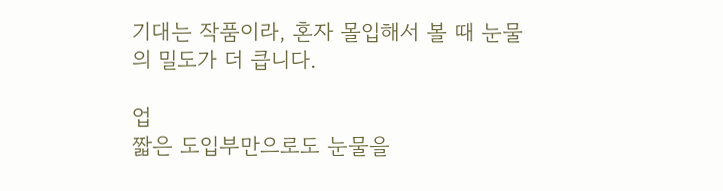기대는 작품이라, 혼자 몰입해서 볼 때 눈물의 밀도가 더 큽니다.

업
짧은 도입부만으로도 눈물을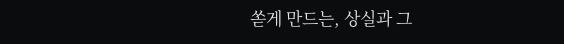쏟게 만드는, 상실과 그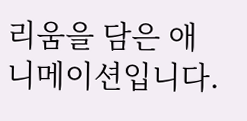리움을 담은 애니메이션입니다.